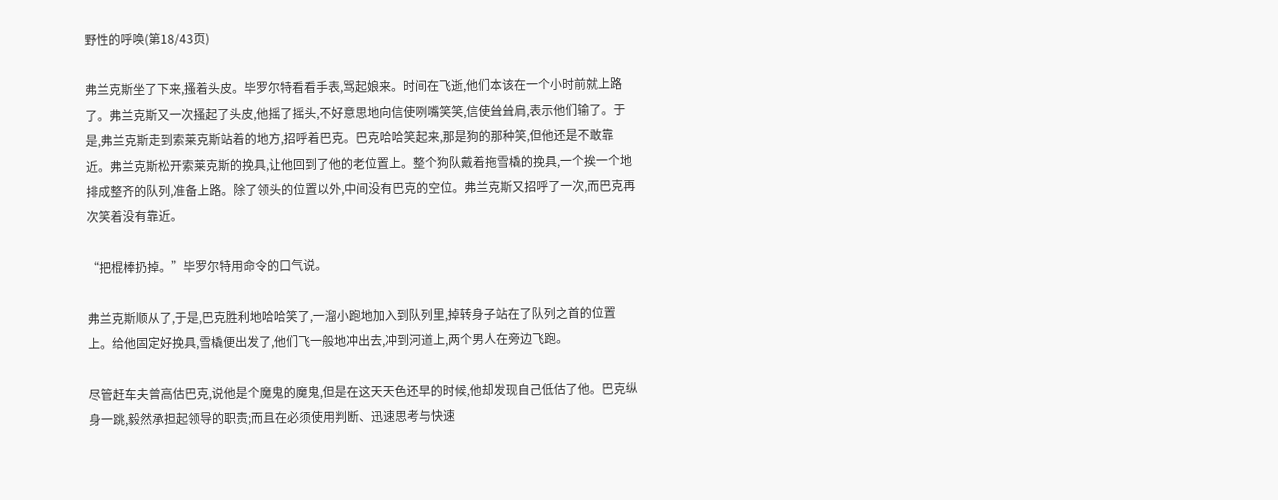野性的呼唤(第18/43页)

弗兰克斯坐了下来,搔着头皮。毕罗尔特看看手表,骂起娘来。时间在飞逝,他们本该在一个小时前就上路了。弗兰克斯又一次搔起了头皮,他摇了摇头,不好意思地向信使咧嘴笑笑,信使耸耸肩,表示他们输了。于是,弗兰克斯走到索莱克斯站着的地方,招呼着巴克。巴克哈哈笑起来,那是狗的那种笑,但他还是不敢靠近。弗兰克斯松开索莱克斯的挽具,让他回到了他的老位置上。整个狗队戴着拖雪橇的挽具,一个挨一个地排成整齐的队列,准备上路。除了领头的位置以外,中间没有巴克的空位。弗兰克斯又招呼了一次,而巴克再次笑着没有靠近。

“把棍棒扔掉。”毕罗尔特用命令的口气说。

弗兰克斯顺从了,于是,巴克胜利地哈哈笑了,一溜小跑地加入到队列里,掉转身子站在了队列之首的位置上。给他固定好挽具,雪橇便出发了,他们飞一般地冲出去,冲到河道上,两个男人在旁边飞跑。

尽管赶车夫曾高估巴克,说他是个魔鬼的魔鬼,但是在这天天色还早的时候,他却发现自己低估了他。巴克纵身一跳,毅然承担起领导的职责;而且在必须使用判断、迅速思考与快速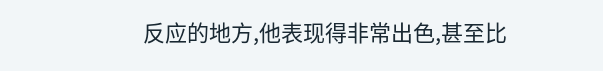反应的地方,他表现得非常出色,甚至比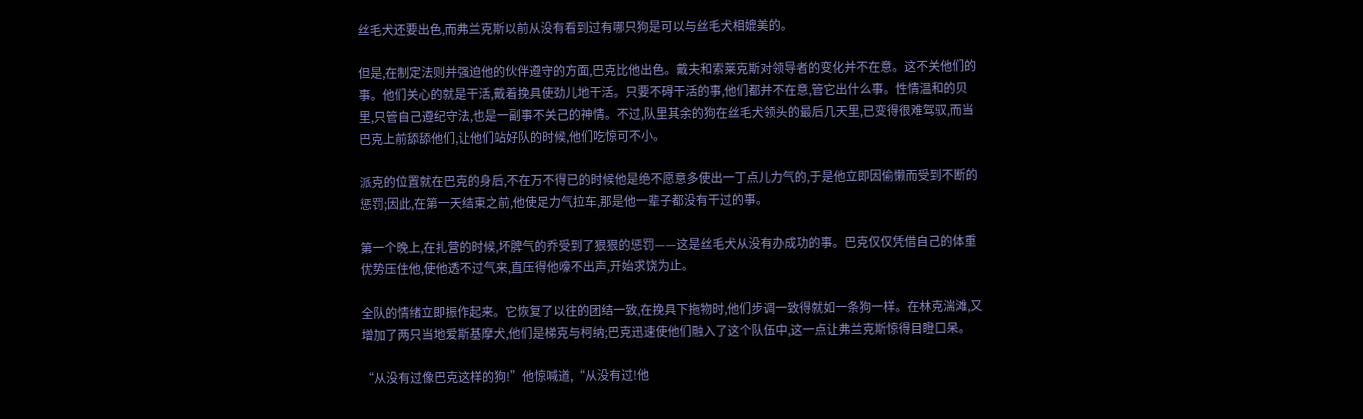丝毛犬还要出色,而弗兰克斯以前从没有看到过有哪只狗是可以与丝毛犬相媲美的。

但是,在制定法则并强迫他的伙伴遵守的方面,巴克比他出色。戴夫和索莱克斯对领导者的变化并不在意。这不关他们的事。他们关心的就是干活,戴着挽具使劲儿地干活。只要不碍干活的事,他们都并不在意,管它出什么事。性情温和的贝里,只管自己遵纪守法,也是一副事不关己的神情。不过,队里其余的狗在丝毛犬领头的最后几天里,已变得很难驾驭,而当巴克上前舔舔他们,让他们站好队的时候,他们吃惊可不小。

派克的位置就在巴克的身后,不在万不得已的时候他是绝不愿意多使出一丁点儿力气的,于是他立即因偷懒而受到不断的惩罚;因此,在第一天结束之前,他使足力气拉车,那是他一辈子都没有干过的事。

第一个晚上,在扎营的时候,坏脾气的乔受到了狠狠的惩罚——这是丝毛犬从没有办成功的事。巴克仅仅凭借自己的体重优势压住他,使他透不过气来,直压得他嚎不出声,开始求饶为止。

全队的情绪立即振作起来。它恢复了以往的团结一致,在挽具下拖物时,他们步调一致得就如一条狗一样。在林克湍滩,又增加了两只当地爱斯基摩犬,他们是梯克与柯纳;巴克迅速使他们融入了这个队伍中,这一点让弗兰克斯惊得目瞪口呆。

“从没有过像巴克这样的狗!”他惊喊道,“从没有过!他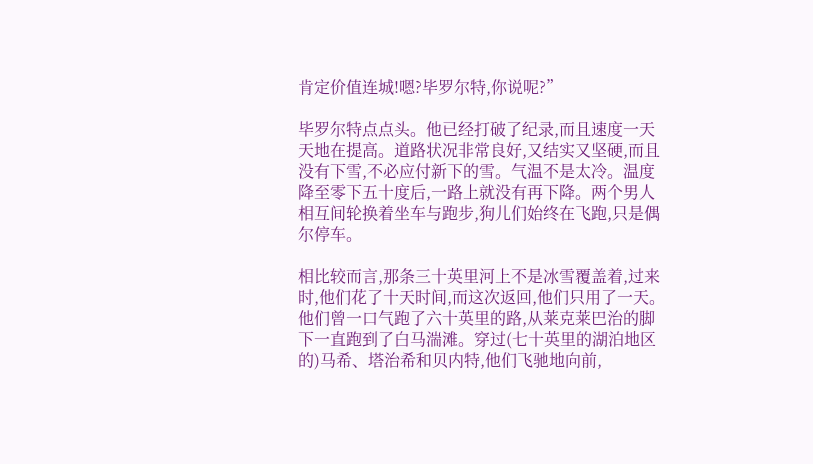肯定价值连城!嗯?毕罗尔特,你说呢?”

毕罗尔特点点头。他已经打破了纪录,而且速度一天天地在提高。道路状况非常良好,又结实又坚硬,而且没有下雪,不必应付新下的雪。气温不是太冷。温度降至零下五十度后,一路上就没有再下降。两个男人相互间轮换着坐车与跑步,狗儿们始终在飞跑,只是偶尔停车。

相比较而言,那条三十英里河上不是冰雪覆盖着,过来时,他们花了十天时间,而这次返回,他们只用了一天。他们曾一口气跑了六十英里的路,从莱克莱巴治的脚下一直跑到了白马湍滩。穿过(七十英里的湖泊地区的)马希、塔治希和贝内特,他们飞驰地向前,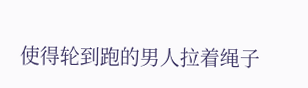使得轮到跑的男人拉着绳子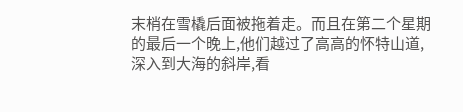末梢在雪橇后面被拖着走。而且在第二个星期的最后一个晚上,他们越过了高高的怀特山道,深入到大海的斜岸,看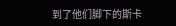到了他们脚下的斯卡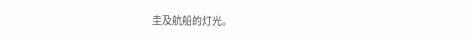圭及航船的灯光。